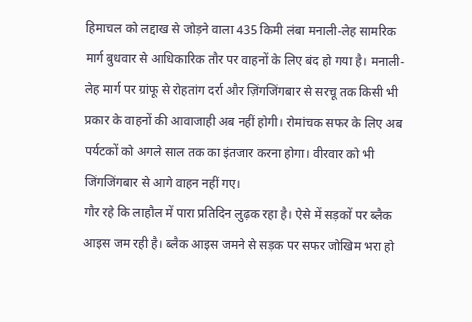हिमाचल को लद्दाख से जोड़ने वाला 435 किमी लंबा मनाली-लेह सामरिक मार्ग बुधवार से आधिकारिक तौर पर वाहनों के लिए बंद हो गया है। मनाली-लेह मार्ग पर ग्रांफू से रोहतांग दर्रा और ज़िंगजिंगबार से सरचू तक किसी भी प्रकार के वाहनों की आवाजाही अब नहीं होगी। रोमांचक सफर के लिए अब पर्यटकों को अगले साल तक का इंतजार करना होगा। वीरवार को भी जिंगजिंगबार से आगे वाहन नहीं गए।
गौर रहे कि लाहौल में पारा प्रतिदिन लुढ़क रहा है। ऐसे में सड़कों पर ब्लैक आइस जम रही है। ब्लैक आइस जमने से सड़क पर सफर जोखिम भरा हो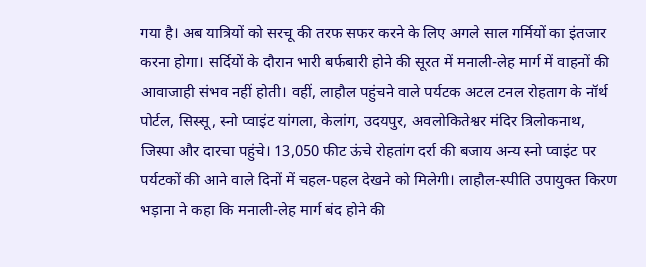गया है। अब यात्रियों को सरचू की तरफ सफर करने के लिए अगले साल गर्मियों का इंतजार करना होगा। सर्दियों के दौरान भारी बर्फबारी होने की सूरत में मनाली-लेह मार्ग में वाहनों की आवाजाही संभव नहीं होती। वहीं, लाहौल पहुंचने वाले पर्यटक अटल टनल रोहताग के नॉर्थ पोर्टल, सिस्सू, स्नो प्वाइंट यांगला, केलांग, उदयपुर, अवलोकितेश्वर मंदिर त्रिलोकनाथ, जिस्पा और दारचा पहुंचे। 13,050 फीट ऊंचे रोहतांग दर्रा की बजाय अन्य स्नो प्वाइंट पर पर्यटकों की आने वाले दिनों में चहल-पहल देखने को मिलेगी। लाहौल-स्पीति उपायुक्त किरण भड़ाना ने कहा कि मनाली-लेह मार्ग बंद होने की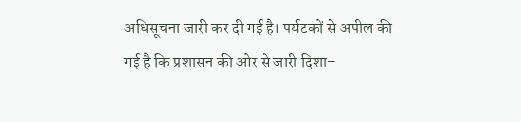अधिसूचना जारी कर दी गई है। पर्यटकों से अपील की गई है कि प्रशासन की ओर से जारी दिशा-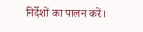निर्देशों का पालन करें।